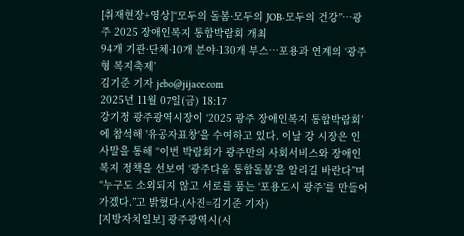[취재현장+영상]“모두의 돌봄·모두의 JOB·모두의 건강”…광주 2025 장애인복지 통합박람회 개최
94개 기관·단체·10개 분야·130개 부스…포용과 연계의 ‘광주형 복지축제’
김기준 기자 jebo@jijace.com
2025년 11월 07일(금) 18:17
강기정 광주광역시장이 ‘2025 광주 장애인복지 통합박람회’에 참석해 '유공자표창'을 수여하고 있다. 이날 강 시장은 인사말을 통해 “이번 박람회가 광주만의 사회서비스와 장애인복지 정책을 선보여 ‘광주다움 통합돌봄’을 알리길 바란다”며 “누구도 소외되지 않고 서로를 품는 ‘포용도시 광주’를 만들어가겠다.”고 밝혔다.(사진=김기준 기자)
[지방자치일보] 광주광역시(시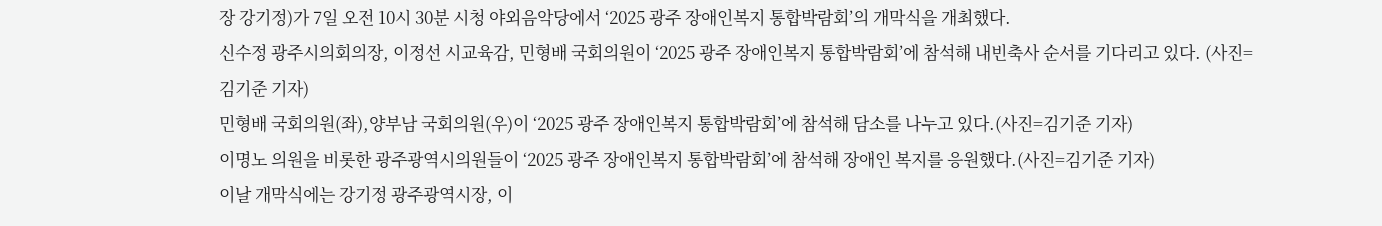장 강기정)가 7일 오전 10시 30분 시청 야외음악당에서 ‘2025 광주 장애인복지 통합박람회’의 개막식을 개최했다.
신수정 광주시의회의장, 이정선 시교육감, 민형배 국회의원이 ‘2025 광주 장애인복지 통합박람회’에 참석해 내빈축사 순서를 기다리고 있다. (사진=김기준 기자)
민형배 국회의원(좌),양부남 국회의원(우)이 ‘2025 광주 장애인복지 통합박람회’에 참석해 담소를 나누고 있다.(사진=김기준 기자)
이명노 의원을 비롯한 광주광역시의원들이 ‘2025 광주 장애인복지 통합박람회’에 참석해 장애인 복지를 응원했다.(사진=김기준 기자)
이날 개막식에는 강기정 광주광역시장, 이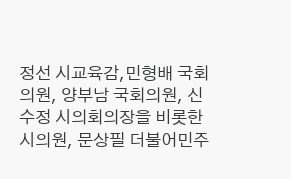정선 시교육감,민형배 국회의원, 양부남 국회의원, 신수정 시의회의장을 비롯한 시의원, 문상필 더불어민주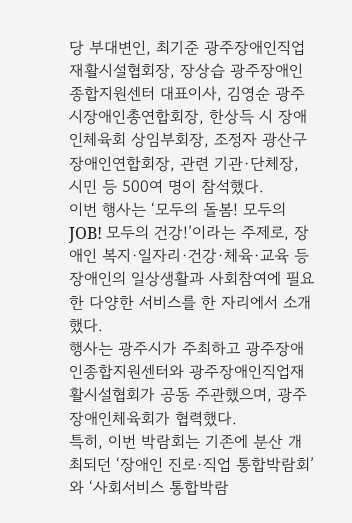당 부대변인, 최기준 광주장애인직업재활시설협회장, 장상습 광주장애인종합지원센터 대표이사, 김영순 광주시장애인총연합회장, 한상득 시 장애인체육회 상임부회장, 조정자 광산구장애인연합회장, 관련 기관·단체장, 시민 등 500여 명이 참석했다.
이번 행사는 ‘모두의 돌봄! 모두의 JOB! 모두의 건강!’이라는 주제로, 장애인 복지·일자리·건강·체육·교육 등 장애인의 일상생활과 사회참여에 필요한 다양한 서비스를 한 자리에서 소개했다.
행사는 광주시가 주최하고 광주장애인종합지원센터와 광주장애인직업재활시설협회가 공동 주관했으며, 광주장애인체육회가 협력했다.
특히, 이번 박람회는 기존에 분산 개최되던 ‘장애인 진로·직업 통합박람회’와 ‘사회서비스 통합박람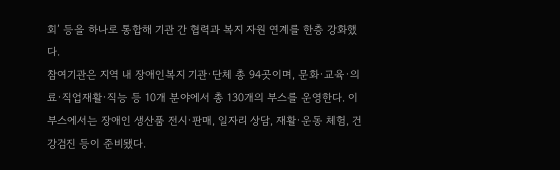회’ 등을 하나로 통합해 기관 간 협력과 복지 자원 연계를 한층 강화했다.
참여기관은 지역 내 장애인복지 기관·단체 총 94곳이며, 문화·교육·의료·직업재활·직능 등 10개 분야에서 총 130개의 부스를 운영한다. 이 부스에서는 장애인 생산품 전시·판매, 일자리 상담, 재활·운동 체험, 건강검진 등이 준비됐다.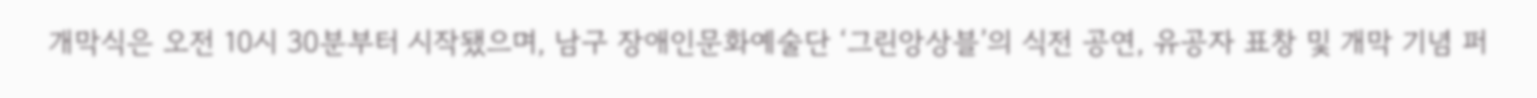개막식은 오전 10시 30분부터 시작됐으며, 남구 장애인문화예술단 ‘그린앙상블’의 식전 공연, 유공자 표창 및 개막 기념 퍼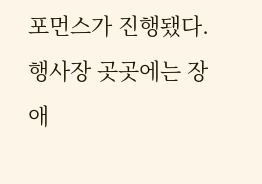포먼스가 진행됐다.
행사장 곳곳에는 장애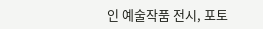인 예술작품 전시, 포토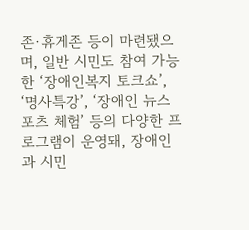존·휴게존 등이 마련됐으며, 일반 시민도 참여 가능한 ‘장애인복지 토크쇼’, ‘명사특강’, ‘장애인 뉴스포츠 체험’ 등의 다양한 프로그램이 운영돼, 장애인과 시민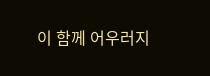이 함께 어우러지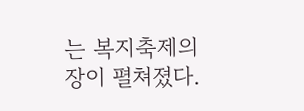는 복지축제의 장이 펼쳐졌다.